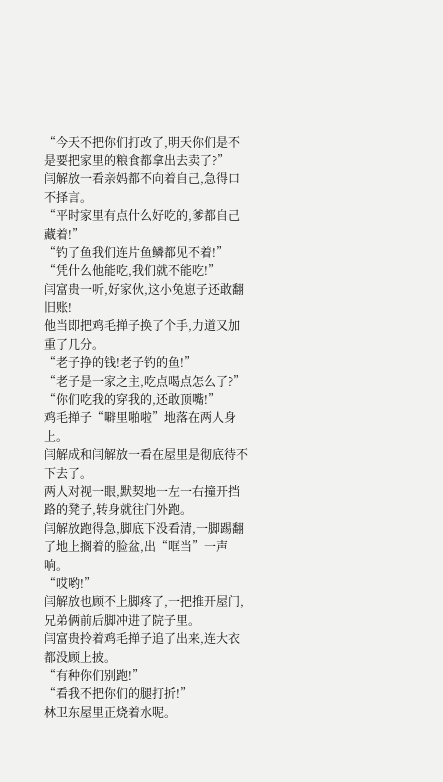“今天不把你们打改了,明天你们是不是要把家里的粮食都拿出去卖了?”
闫解放一看亲妈都不向着自己,急得口不择言。
“平时家里有点什么好吃的,爹都自己藏着!”
“钓了鱼我们连片鱼鳞都见不着!”
“凭什么他能吃,我们就不能吃!”
闫富贵一听,好家伙,这小兔崽子还敢翻旧账!
他当即把鸡毛掸子换了个手,力道又加重了几分。
“老子挣的钱!老子钓的鱼!”
“老子是一家之主,吃点喝点怎么了?”
“你们吃我的穿我的,还敢顶嘴!”
鸡毛掸子“噼里啪啦”地落在两人身上。
闫解成和闫解放一看在屋里是彻底待不下去了。
两人对视一眼,默契地一左一右撞开挡路的凳子,转身就往门外跑。
闫解放跑得急,脚底下没看清,一脚踢翻了地上搁着的脸盆,出“哐当”一声响。
“哎哟!”
闫解放也顾不上脚疼了,一把推开屋门,兄弟俩前后脚冲进了院子里。
闫富贵拎着鸡毛掸子追了出来,连大衣都没顾上披。
“有种你们别跑!”
“看我不把你们的腿打折!”
林卫东屋里正烧着水呢。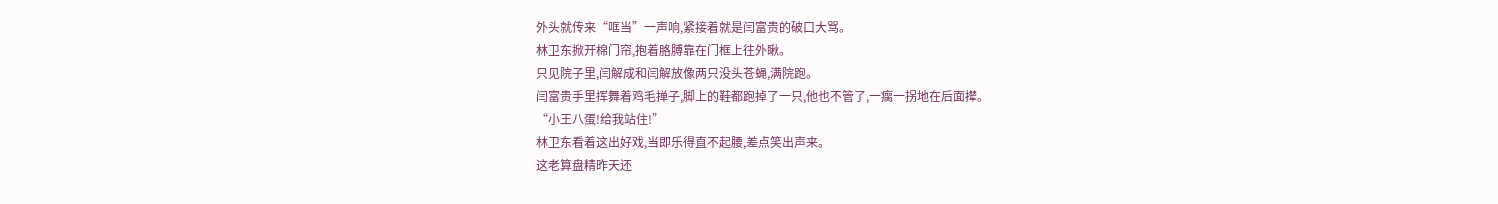外头就传来“哐当”一声响,紧接着就是闫富贵的破口大骂。
林卫东掀开棉门帘,抱着胳膊靠在门框上往外瞅。
只见院子里,闫解成和闫解放像两只没头苍蝇,满院跑。
闫富贵手里挥舞着鸡毛掸子,脚上的鞋都跑掉了一只,他也不管了,一瘸一拐地在后面撵。
“小王八蛋!给我站住!”
林卫东看着这出好戏,当即乐得直不起腰,差点笑出声来。
这老算盘精昨天还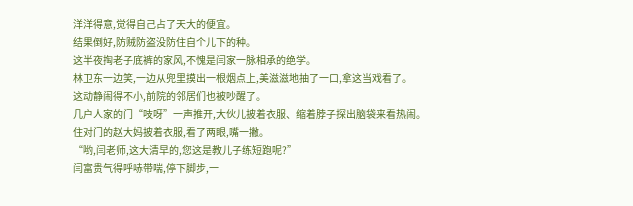洋洋得意,觉得自己占了天大的便宜。
结果倒好,防贼防盗没防住自个儿下的种。
这半夜掏老子底裤的家风,不愧是闫家一脉相承的绝学。
林卫东一边笑,一边从兜里摸出一根烟点上,美滋滋地抽了一口,拿这当戏看了。
这动静闹得不小,前院的邻居们也被吵醒了。
几户人家的门“吱呀”一声推开,大伙儿披着衣服、缩着脖子探出脑袋来看热闹。
住对门的赵大妈披着衣服,看了两眼,嘴一撇。
“哟,闫老师,这大清早的,您这是教儿子练短跑呢?”
闫富贵气得呼哧带喘,停下脚步,一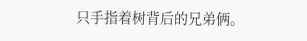只手指着树背后的兄弟俩。